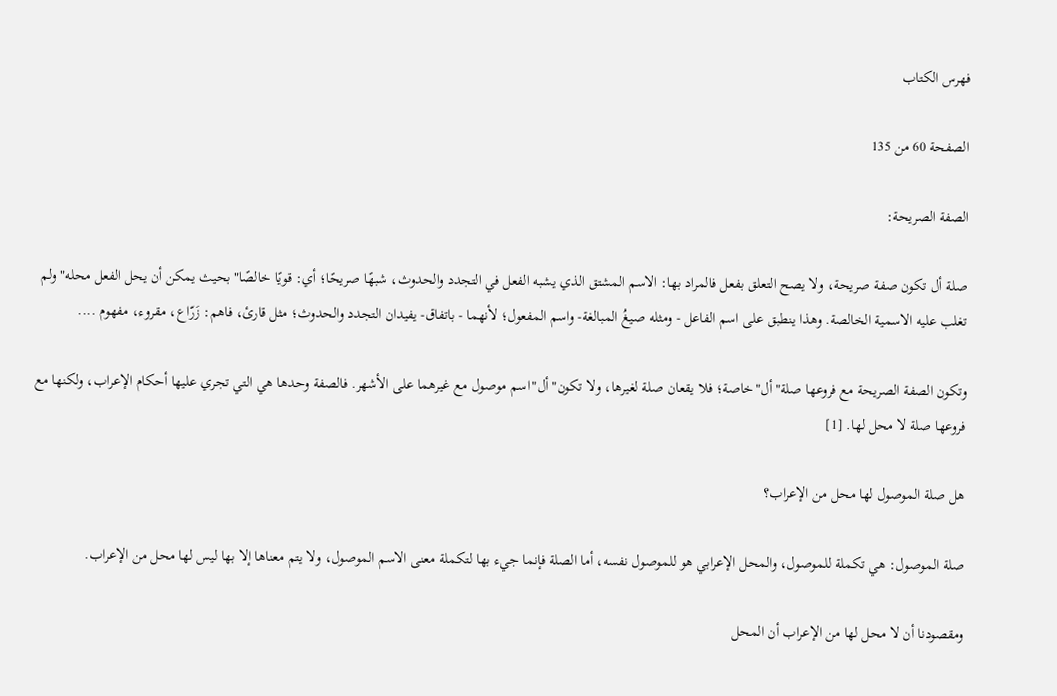فهرس الكتاب

الصفحة 60 من 135

الصفة الصريحة:

صلة أل تكون صفة صريحة، ولا يصح التعلق بفعل فالمراد بها: الاسم المشتق الذي يشبه الفعل في التجدد والحدوث، شبهًا صريحًا؛ أي: قويًا خالصًا"بحيث يمكن أن يحل الفعل محله"ولم تغلب عليه الاسمية الخالصة. وهذا ينطبق على اسم الفاعل - ومثله صيغُ المبالغة- واسم المفعول؛ لأنهما - باتفاق- يفيدان التجدد والحدوث؛ مثل قارئ، فاهم: زَرّاع، مقروء، مفهوم ....

وتكون الصفة الصريحة مع فروعها صلة"أل"خاصة؛ فلا يقعان صلة لغيرها، ولا تكون"أل"اسم موصول مع غيرهما على الأشهر. فالصفة وحدها هي التي تجري عليها أحكام الإعراب، ولكنها مع فروعها صلة لا محل لها. [1]

هل صلة الموصول لها محل من الإعراب؟

صلة الموصول: هي تكملة للموصول، والمحل الإعرابي هو للموصول نفسه، أما الصلة فإنما جيء بها لتكملة معنى الاسم الموصول، ولا يتم معناها إلا بها ليس لها محل من الإعراب.

ومقصودنا أن لا محل لها من الإعراب أن المحل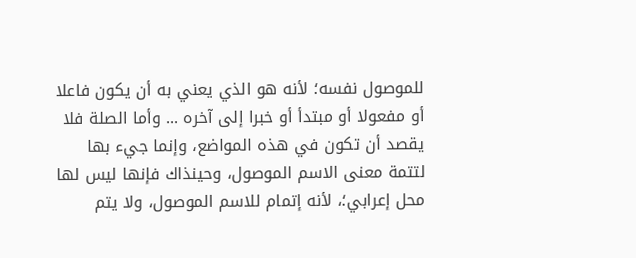للموصول نفسه؛ لأنه هو الذي يعني به أن يكون فاعلا أو مفعولا أو مبتدأ أو خبرا إلى آخره ... وأما الصلة فلا يقصد أن تكون في هذه المواضع، وإنما جيء بها لتتمة معنى الاسم الموصول، وحينذاك فإنها ليس لها محل إعرابي؛، لأنه إتمام للاسم الموصول، ولا يتم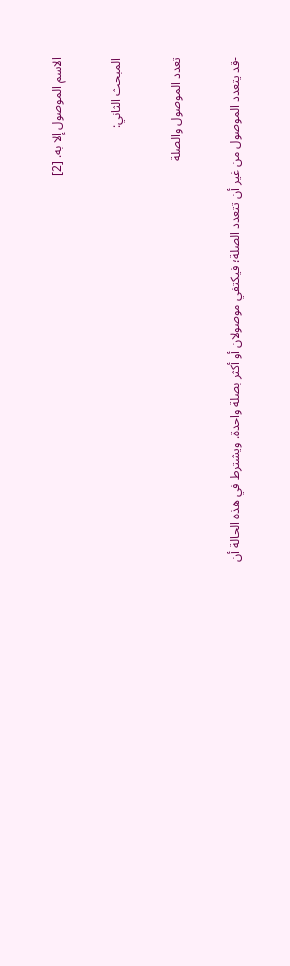الاسم الموصول إلا به. [2]

المبحث الثاني:

تعدد الموصول والصلة

-قد يتعدد الموصول من غير أن تتعدد الصلة؛ فيكتفي موصولان أو أكثر بصلة واحدة. ويشترط في هذه الحالة أن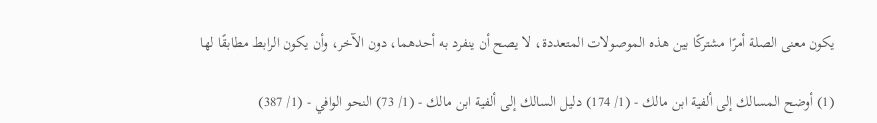يكون معنى الصلة أمرًا مشتركًا بين هذه الموصولات المتعددة، لا يصح أن ينفرد به أحدهما، دون الآخر، وأن يكون الرابط مطابقًا لها

(1) أوضح المسالك إلى ألفية ابن مالك - (1/ 174) دليل السالك إلى ألفية ابن مالك - (1/ 73) النحو الوافي - (1/ 387)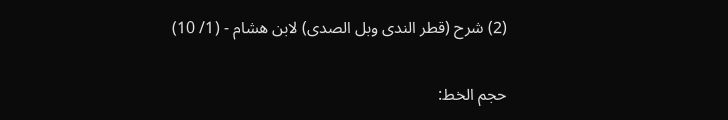(2) شرح (قطر الندى وبل الصدى) لابن هشام - (1/ 10)

حجم الخط: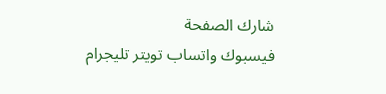شارك الصفحة
فيسبوك واتساب تويتر تليجرام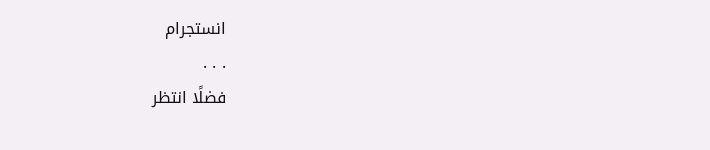انستجرام
. . .
فضلًا انتظر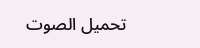تحميل الصوت